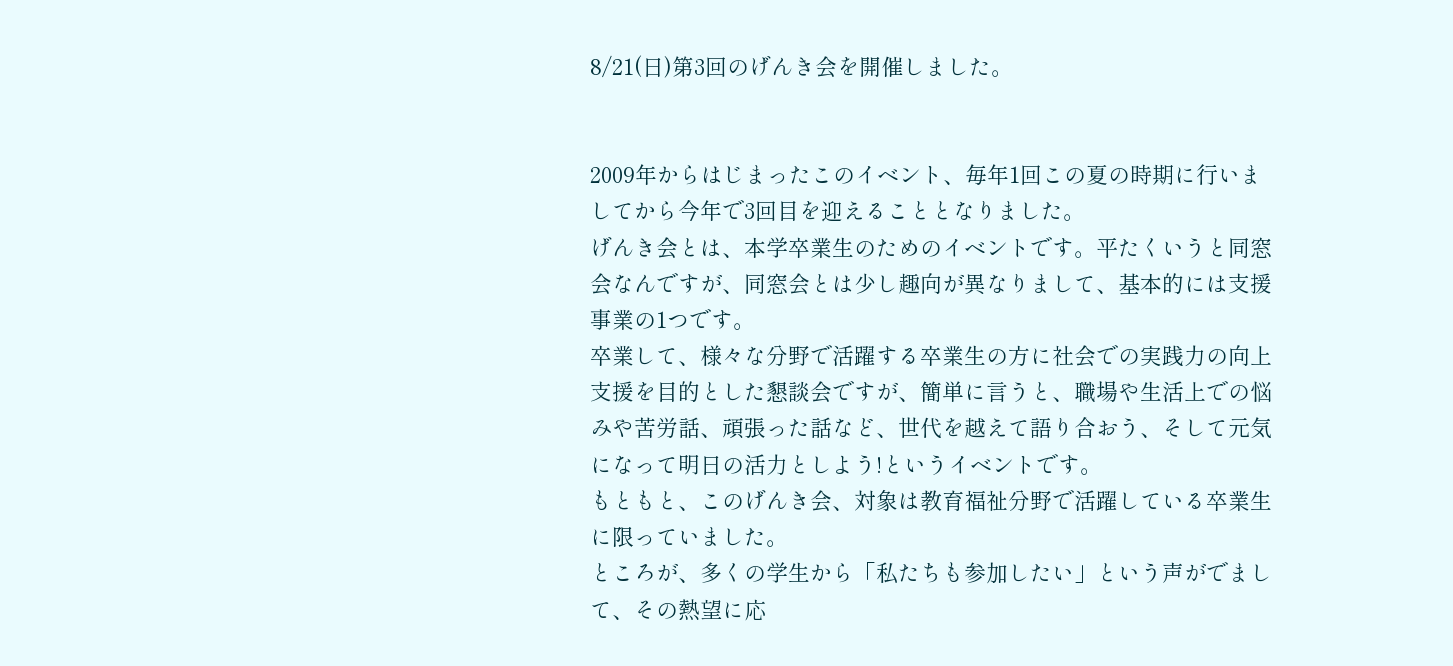8/21(日)第3回のげんき会を開催しました。


2009年からはじまったこのイベント、毎年1回この夏の時期に行いましてから今年で3回目を迎えることとなりました。
げんき会とは、本学卒業生のためのイベントです。平たくいうと同窓会なんですが、同窓会とは少し趣向が異なりまして、基本的には支援事業の1つです。
卒業して、様々な分野で活躍する卒業生の方に社会での実践力の向上支援を目的とした懇談会ですが、簡単に言うと、職場や生活上での悩みや苦労話、頑張った話など、世代を越えて語り合おう、そして元気になって明日の活力としよう!というイベントです。
もともと、このげんき会、対象は教育福祉分野で活躍している卒業生に限っていました。
ところが、多くの学生から「私たちも参加したい」という声がでまして、その熱望に応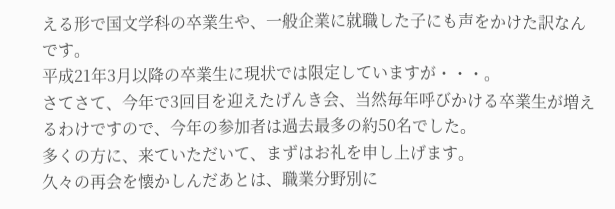える形で国文学科の卒業生や、一般企業に就職した子にも声をかけた訳なんです。
平成21年3月以降の卒業生に現状では限定していますが・・・。
さてさて、今年で3回目を迎えたげんき会、当然毎年呼びかける卒業生が増えるわけですので、今年の参加者は過去最多の約50名でした。
多くの方に、来ていただいて、まずはお礼を申し上げます。
久々の再会を懐かしんだあとは、職業分野別に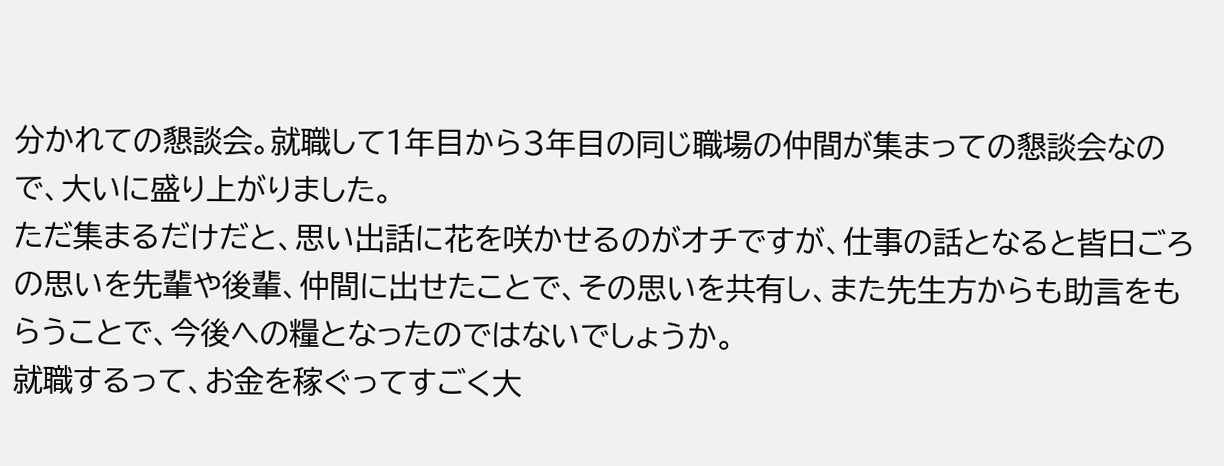分かれての懇談会。就職して1年目から3年目の同じ職場の仲間が集まっての懇談会なので、大いに盛り上がりました。
ただ集まるだけだと、思い出話に花を咲かせるのがオチですが、仕事の話となると皆日ごろの思いを先輩や後輩、仲間に出せたことで、その思いを共有し、また先生方からも助言をもらうことで、今後への糧となったのではないでしょうか。
就職するって、お金を稼ぐってすごく大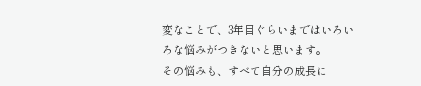変なことで、3年目ぐらいまではいろいろな悩みがつきないと思います。
その悩みも、すべて自分の成長に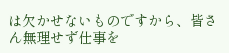は欠かせないものですから、皆さん無理せず仕事を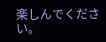楽しんでください。